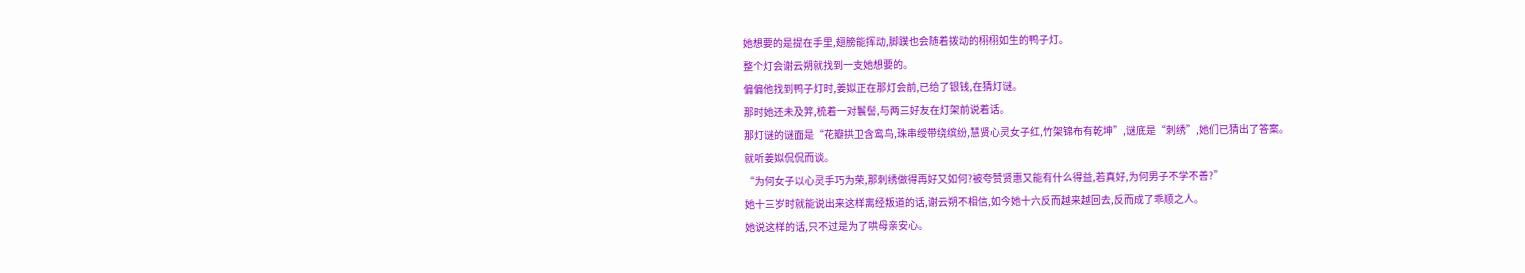她想要的是提在手里,翅膀能挥动,脚蹼也会随着拨动的栩栩如生的鸭子灯。
整个灯会谢云朔就找到一支她想要的。
偏偏他找到鸭子灯时,姜姒正在那灯会前,已给了银钱,在猜灯谜。
那时她还未及笄,梳着一对鬟髻,与两三好友在灯架前说着话。
那灯谜的谜面是“花瓣拱卫含鸾鸟,珠串绶带绕缤纷,慧贤心灵女子红,竹架锦布有乾坤”,谜底是“刺绣”,她们已猜出了答案。
就听姜姒侃侃而谈。
“为何女子以心灵手巧为荣,那刺绣做得再好又如何?被夸赞贤惠又能有什么得益,若真好,为何男子不学不善?”
她十三岁时就能说出来这样离经叛道的话,谢云朔不相信,如今她十六反而越来越回去,反而成了乖顺之人。
她说这样的话,只不过是为了哄母亲安心。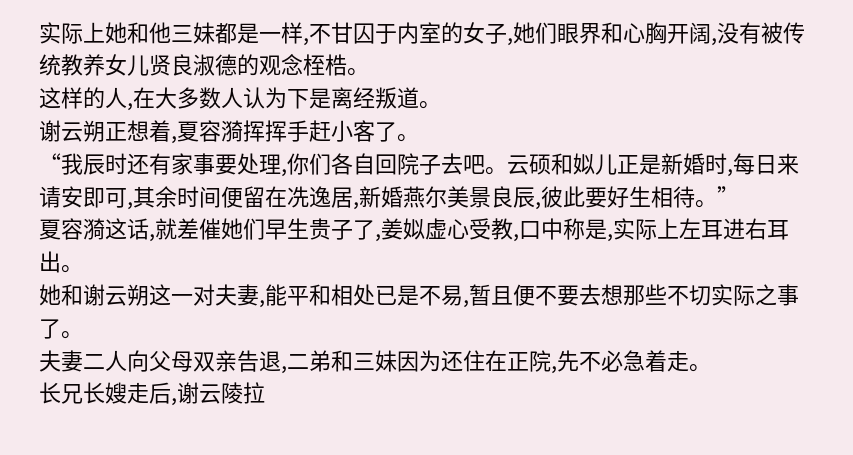实际上她和他三妹都是一样,不甘囚于内室的女子,她们眼界和心胸开阔,没有被传统教养女儿贤良淑德的观念桎梏。
这样的人,在大多数人认为下是离经叛道。
谢云朔正想着,夏容漪挥挥手赶小客了。
“我辰时还有家事要处理,你们各自回院子去吧。云硕和姒儿正是新婚时,每日来请安即可,其余时间便留在冼逸居,新婚燕尔美景良辰,彼此要好生相待。”
夏容漪这话,就差催她们早生贵子了,姜姒虚心受教,口中称是,实际上左耳进右耳出。
她和谢云朔这一对夫妻,能平和相处已是不易,暂且便不要去想那些不切实际之事了。
夫妻二人向父母双亲告退,二弟和三妹因为还住在正院,先不必急着走。
长兄长嫂走后,谢云陵拉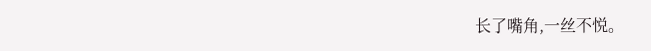长了嘴角,一丝不悦。